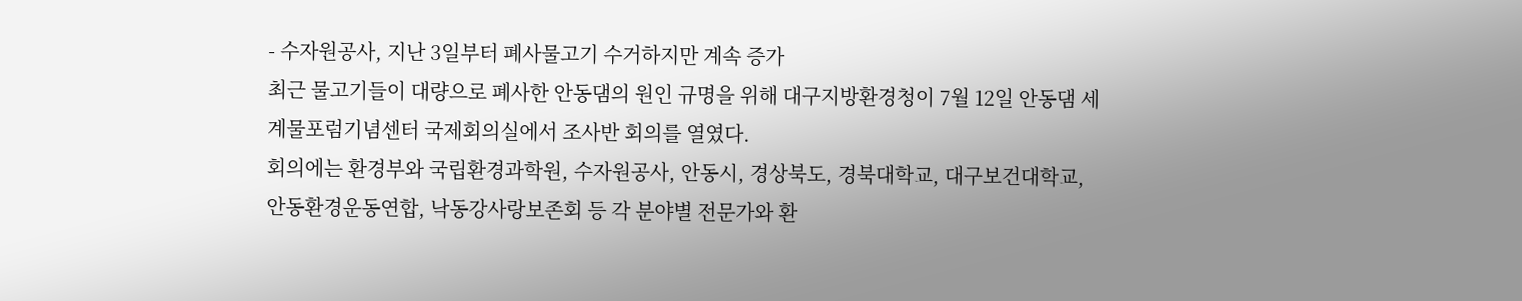- 수자원공사, 지난 3일부터 폐사물고기 수거하지만 계속 증가
최근 물고기들이 대량으로 폐사한 안동댐의 원인 규명을 위해 대구지방환경청이 7월 12일 안동댐 세계물포럼기념센터 국제회의실에서 조사반 회의를 열였다.
회의에는 환경부와 국립환경과학원, 수자원공사, 안동시, 경상북도, 경북대학교, 대구보건대학교, 안동환경운동연합, 낙동강사랑보존회 등 각 분야별 전문가와 환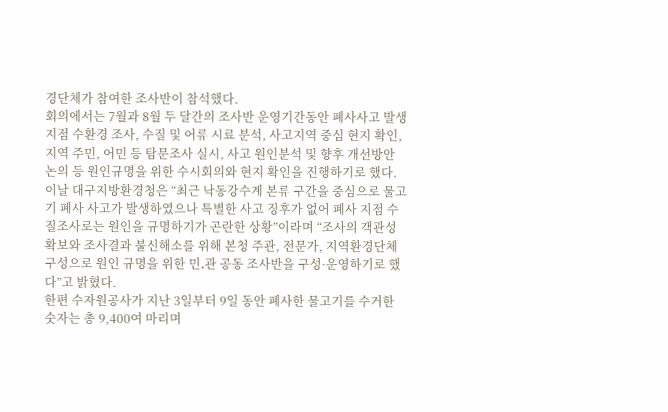경단체가 참여한 조사반이 참석했다.
회의에서는 7월과 8월 두 달간의 조사반 운영기간동안 폐사사고 발생지점 수환경 조사, 수질 및 어류 시료 분석, 사고지역 중심 현지 확인, 지역 주민, 어민 등 탐문조사 실시, 사고 원인분석 및 향후 개선방안 논의 등 원인규명을 위한 수시회의와 현지 확인을 진행하기로 했다.
이날 대구지방환경청은 “최근 낙동강수계 본류 구간을 중심으로 물고기 폐사 사고가 발생하였으나 특별한 사고 징후가 없어 폐사 지점 수질조사로는 원인을 규명하기가 곤란한 상황”이라며 “조사의 객관성 확보와 조사결과 불신해소를 위해 본청 주관, 전문가, 지역환경단체 구성으로 원인 규명을 위한 민․관 공동 조사반을 구성·운영하기로 했다”고 밝혔다.
한편 수자원공사가 지난 3일부터 9일 동안 폐사한 물고기를 수거한 숫자는 총 9,400여 마리며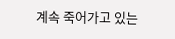계속 죽어가고 있는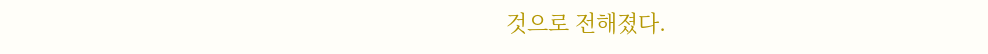것으로 전해졌다.